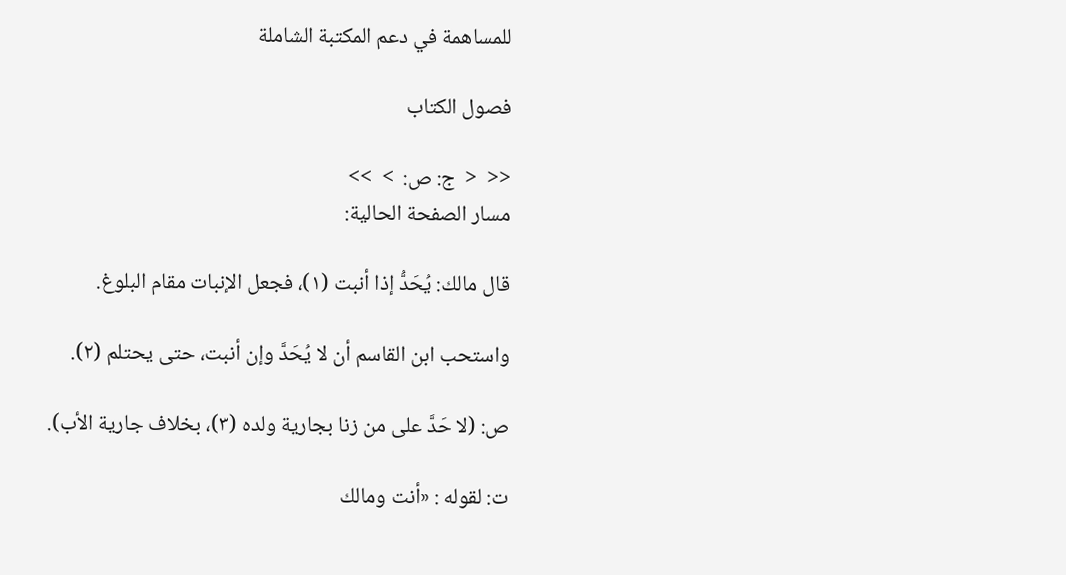للمساهمة في دعم المكتبة الشاملة

فصول الكتاب

<<  <  ج: ص:  >  >>
مسار الصفحة الحالية:

قال مالك: يُحَدُّ إذا أنبت (١)، فجعل الإنبات مقام البلوغ.

واستحب ابن القاسم أن لا يُحَدَّ وإن أنبت، حتى يحتلم (٢).

ص: (لا حَدَّ على من زنا بجارية ولده (٣)، بخلاف جارية الأب).

ت: لقوله : «أنت ومالك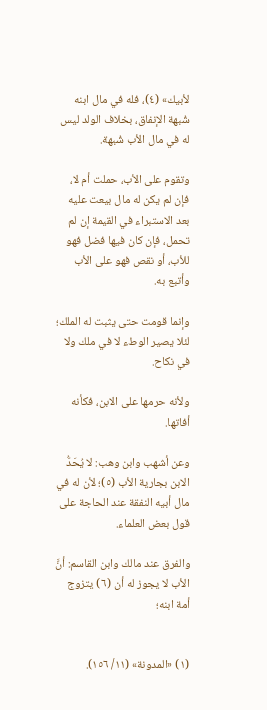لأبيك» (٤)، فله في مال ابنه شُبهة الإنفاق، بخلاف الولد ليس له في مال الأب شُبهة.

وتقوم على الأب، حملت أم لا، فإن لم يكن له مال بيعت عليه بعد الاستبراء في القيمة إن لم تحمل، فإن كان فيها فضل فهو للأب، أو نقص فهو على الأب وأتبع به.

وإنما قومت حتى يثبت له الملك؛ لئلا يصير الوطء لا في ملك ولا في نكاح.

ولأنه حرمها على الابن، فكأنه أفاتها.

وعن أشهب وابن وهب: لا يُحَدُّ الابن بجارية الأب (٥)؛ لأن له في مال أبيه النفقة عند الحاجة على قول بعض العلماء.

والفرق عند مالك وابن القاسم: أنَّ الأب لا يجوز له أن (٦) يتزوج أمة ابنه؛


(١) «المدونة» (١١/ ١٥٦).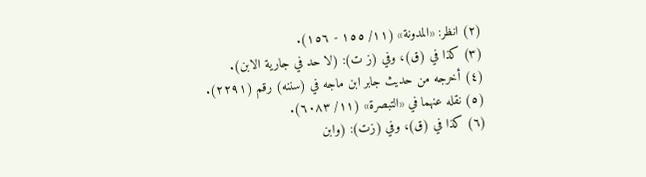(٢) انظر: «المدونة» (١١/ ١٥٥ - ١٥٦).
(٣) كذا في (ق)، وفي (ز ت): (لا حد في جارية الابن).
(٤) أخرجه من حديث جابر ابن ماجه في (سننه) رقم (٢٢٩١).
(٥) نقله عنهما في «التبصرة» (١١/ ٦٠٨٣).
(٦) كذا في (ق)، وفي (زت): (وابن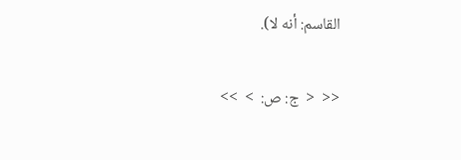القاسم: أنه لا).

<<  <  ج: ص:  >  >>